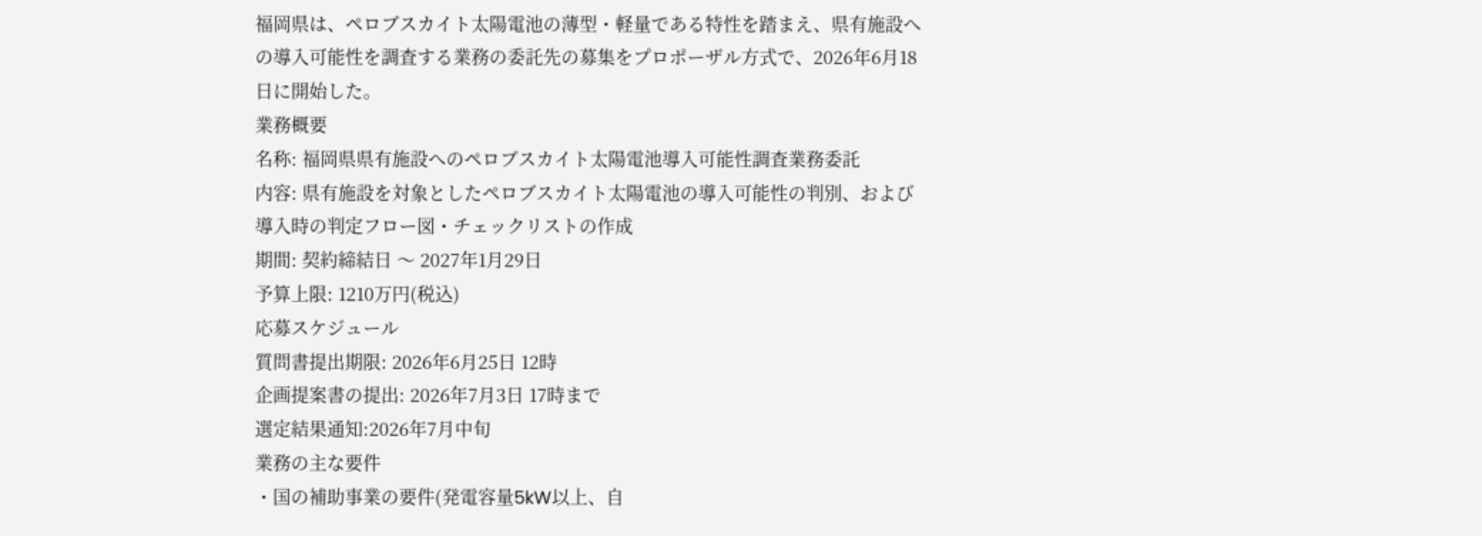福岡県は、ペロブスカイト太陽電池の薄型・軽量である特性を踏まえ、県有施設への導入可能性を調査する業務の委託先の募集をプロポーザル方式で、2026年6月18日に開始した。
業務概要
名称: 福岡県県有施設へのペロブスカイト太陽電池導入可能性調査業務委託
内容: 県有施設を対象としたペロブスカイト太陽電池の導入可能性の判別、および導入時の判定フロー図・チェックリストの作成
期間: 契約締結日 〜 2027年1月29日
予算上限: 1210万円(税込)
応募スケジュール
質問書提出期限: 2026年6月25日 12時
企画提案書の提出: 2026年7月3日 17時まで
選定結果通知:2026年7月中旬
業務の主な要件
・国の補助事業の要件(発電容量5kW以上、自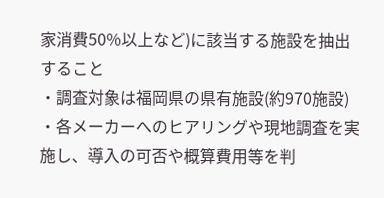家消費50%以上など)に該当する施設を抽出すること
・調査対象は福岡県の県有施設(約970施設)
・各メーカーへのヒアリングや現地調査を実施し、導入の可否や概算費用等を判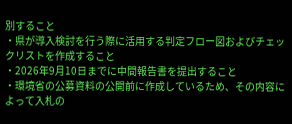別すること
・県が導入検討を行う際に活用する判定フロー図およびチェックリストを作成すること
・2026年9月10日までに中間報告書を提出すること
・環境省の公募資料の公開前に作成しているため、その内容によって入札の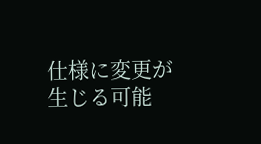仕様に変更が生じる可能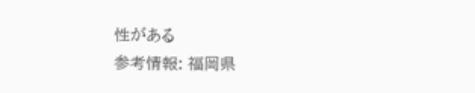性がある
参考情報: 福岡県